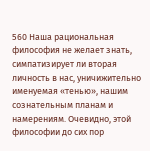560 Наша рациональная философия не желает знать, симпатизирует ли вторая личность в нас, уничижительно именуемая «тенью», нашим сознательным планам и намерениям. Очевидно, этой философии до сих пор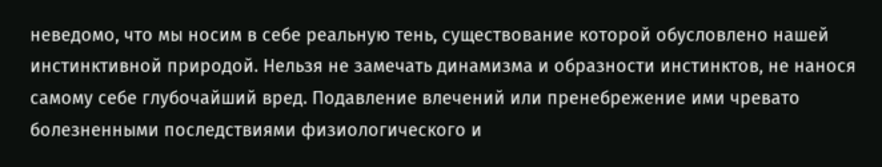неведомо, что мы носим в себе реальную тень, существование которой обусловлено нашей инстинктивной природой. Нельзя не замечать динамизма и образности инстинктов, не нанося самому себе глубочайший вред. Подавление влечений или пренебрежение ими чревато болезненными последствиями физиологического и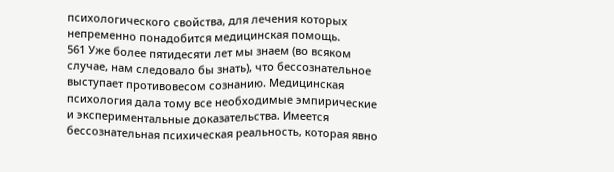психологического свойства, для лечения которых непременно понадобится медицинская помощь.
561 Уже более пятидесяти лет мы знаем (во всяком случае, нам следовало бы знать), что бессознательное выступает противовесом сознанию. Медицинская психология дала тому все необходимые эмпирические и экспериментальные доказательства. Имеется бессознательная психическая реальность, которая явно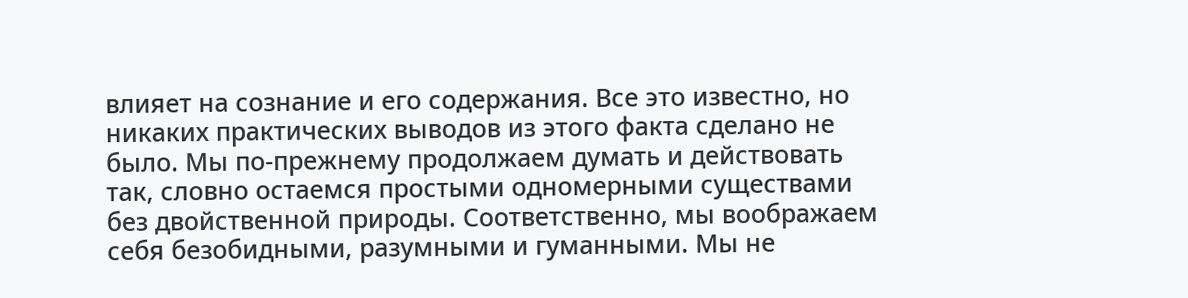влияет на сознание и его содержания. Все это известно, но никаких практических выводов из этого факта сделано не было. Мы по-прежнему продолжаем думать и действовать так, словно остаемся простыми одномерными существами без двойственной природы. Соответственно, мы воображаем себя безобидными, разумными и гуманными. Мы не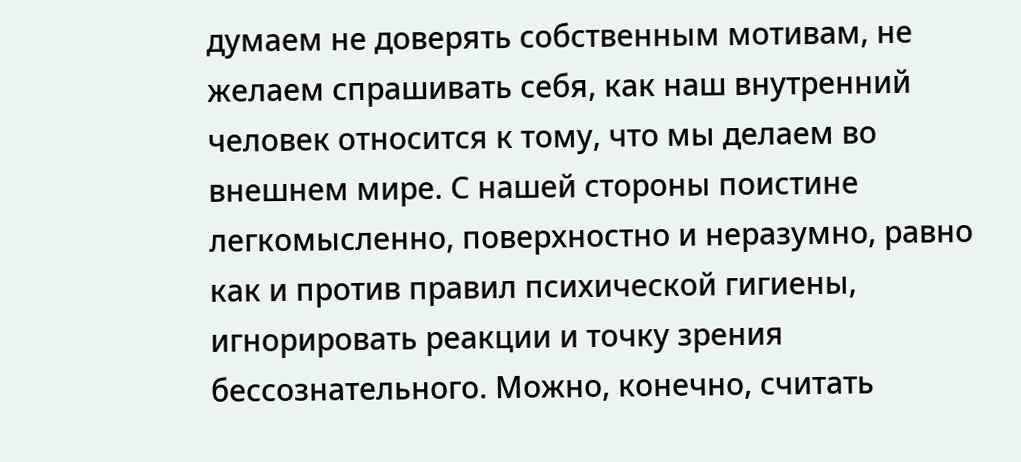думаем не доверять собственным мотивам, не желаем спрашивать себя, как наш внутренний человек относится к тому, что мы делаем во внешнем мире. С нашей стороны поистине легкомысленно, поверхностно и неразумно, равно как и против правил психической гигиены, игнорировать реакции и точку зрения бессознательного. Можно, конечно, считать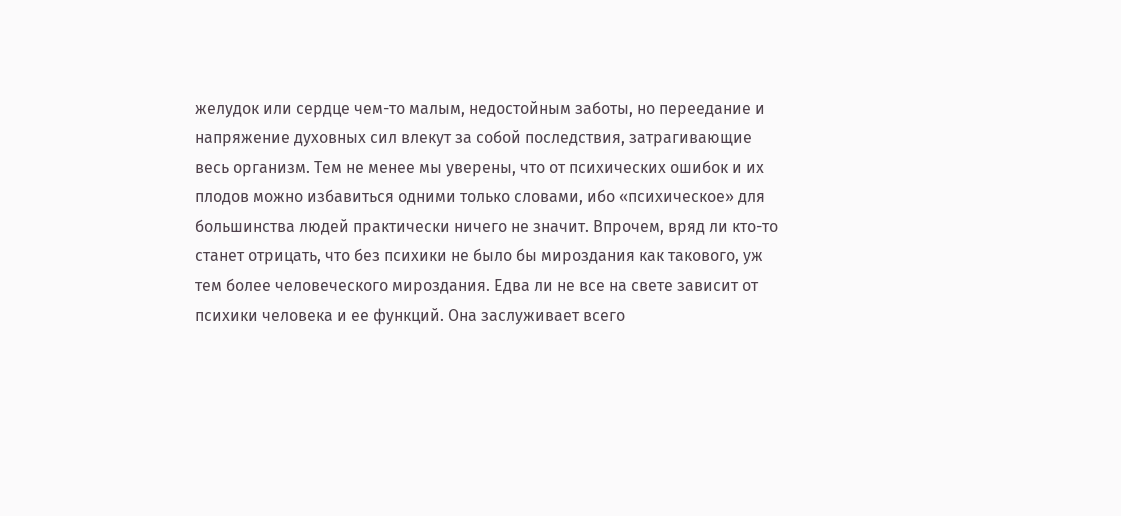желудок или сердце чем-то малым, недостойным заботы, но переедание и напряжение духовных сил влекут за собой последствия, затрагивающие весь организм. Тем не менее мы уверены, что от психических ошибок и их плодов можно избавиться одними только словами, ибо «психическое» для большинства людей практически ничего не значит. Впрочем, вряд ли кто-то станет отрицать, что без психики не было бы мироздания как такового, уж тем более человеческого мироздания. Едва ли не все на свете зависит от психики человека и ее функций. Она заслуживает всего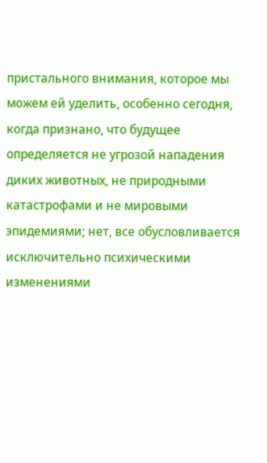пристального внимания, которое мы можем ей уделить, особенно сегодня, когда признано, что будущее определяется не угрозой нападения диких животных, не природными катастрофами и не мировыми эпидемиями; нет, все обусловливается исключительно психическими изменениями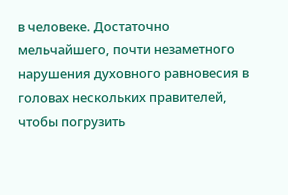в человеке. Достаточно мельчайшего, почти незаметного нарушения духовного равновесия в головах нескольких правителей, чтобы погрузить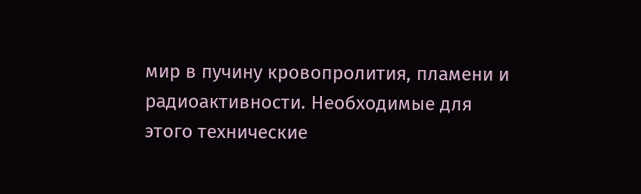мир в пучину кровопролития, пламени и радиоактивности. Необходимые для этого технические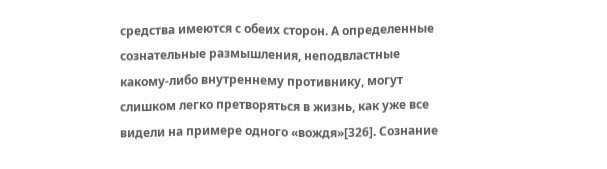средства имеются с обеих сторон. А определенные сознательные размышления, неподвластные какому-либо внутреннему противнику, могут слишком легко претворяться в жизнь, как уже все видели на примере одного «вождя»[326]. Сознание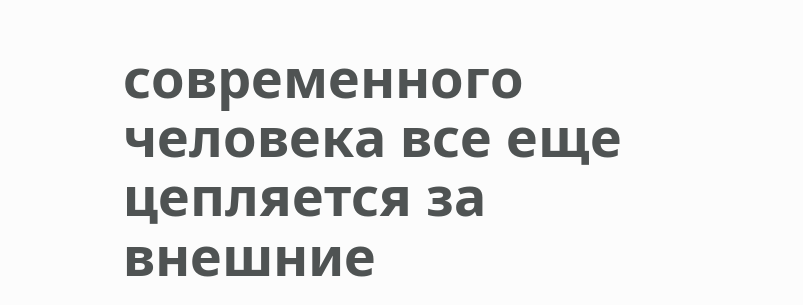современного человека все еще цепляется за внешние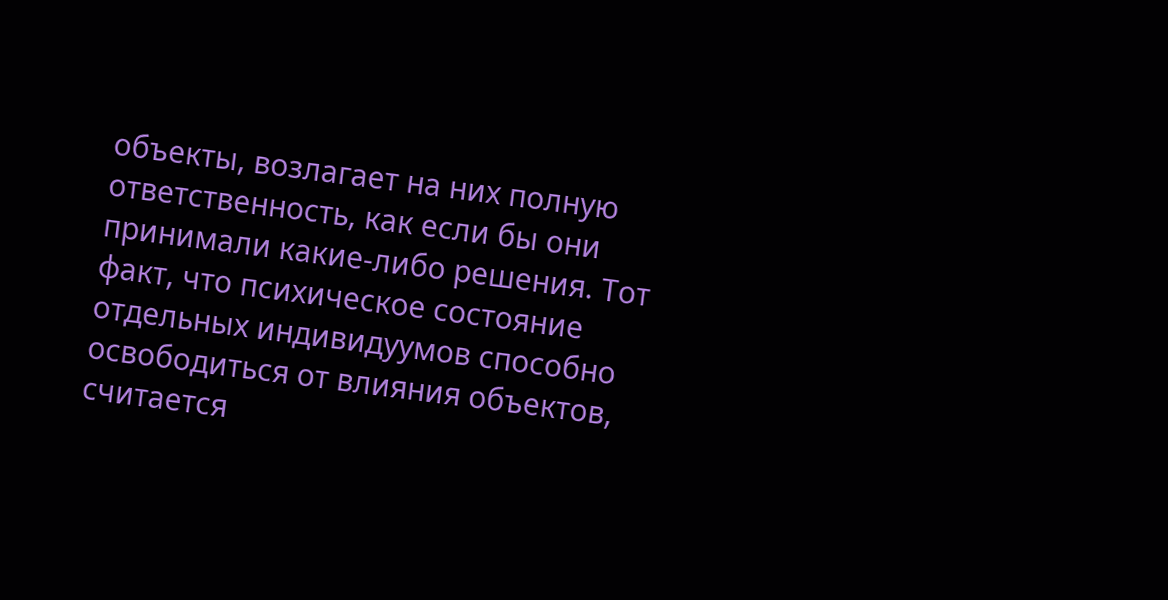объекты, возлагает на них полную ответственность, как если бы они принимали какие-либо решения. Тот факт, что психическое состояние отдельных индивидуумов способно освободиться от влияния объектов, считается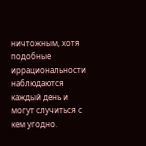ничтожным, хотя подобные иррациональности наблюдаются каждый день и могут случиться с кем угодно.